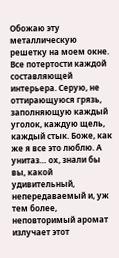Обожаю эту металлическую решетку на моем окне. Все потертости каждой составляющей интерьера. Серую, не оттирающуюся грязь, заполняющую каждый уголок, каждую щель, каждый стык. Боже, как же я все это люблю. А унитаз… ох, знали бы вы, какой удивительный, непередаваемый и, уж тем более, неповторимый аромат излучает этот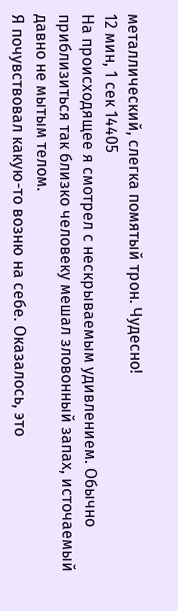металлический, слегка помятый трон. Чудесно!
12 мин, 1 сек 14405
На происходящее я смотрел с нескрываемым удивлением. Обычно приблизиться так близко человеку мешал зловонный запах, источаемый давно не мытым телом.
Я почувствовал какую-то возню на себе. Оказалось, это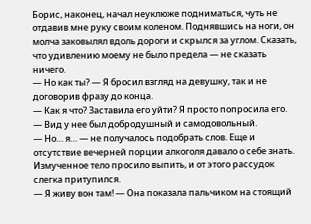Борис, наконец, начал неуклюже подниматься, чуть не отдавив мне руку своим коленом. Поднявшись на ноги, он молча заковылял вдоль дороги и скрылся за углом. Сказать, что удивлению моему не было предела — не сказать ничего.
— Но как ты? — Я бросил взгляд на девушку, так и не договорив фразу до конца.
— Как я что? Заставила его уйти? Я просто попросила его.
— Вид у нее был добродушный и самодовольный.
— Но… я… — не получалось подобрать слов. Еще и отсутствие вечерней порции алкоголя давало о себе знать. Измученное тело просило выпить, и от этого рассудок слегка притупился.
— Я живу вон там! — Она показала пальчиком на стоящий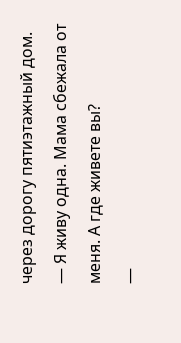через дорогу пятиэтажный дом.
— Я живу одна. Мама сбежала от меня. А где живете вы?
—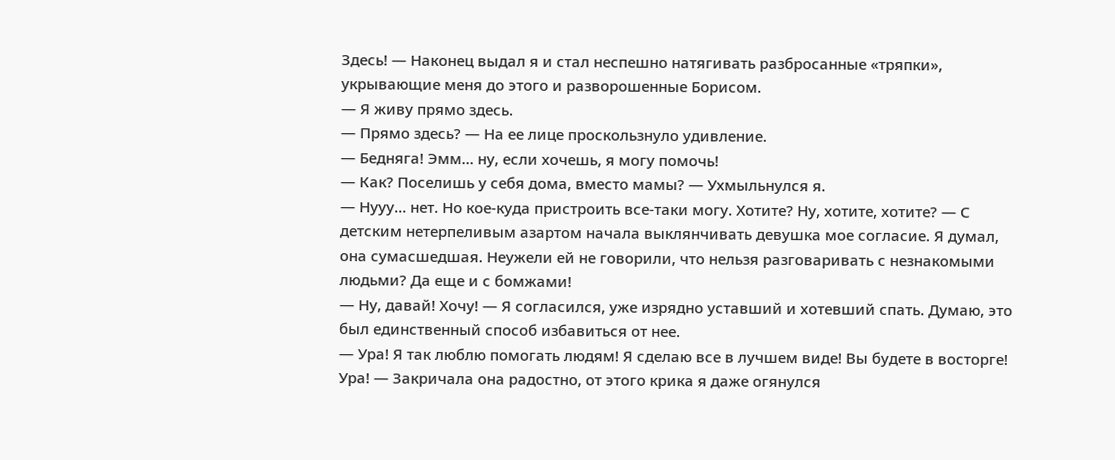Здесь! — Наконец выдал я и стал неспешно натягивать разбросанные «тряпки», укрывающие меня до этого и разворошенные Борисом.
— Я живу прямо здесь.
— Прямо здесь? — На ее лице проскользнуло удивление.
— Бедняга! Эмм… ну, если хочешь, я могу помочь!
— Как? Поселишь у себя дома, вместо мамы? — Ухмыльнулся я.
— Нууу… нет. Но кое-куда пристроить все-таки могу. Хотите? Ну, хотите, хотите? — С детским нетерпеливым азартом начала выклянчивать девушка мое согласие. Я думал, она сумасшедшая. Неужели ей не говорили, что нельзя разговаривать с незнакомыми людьми? Да еще и с бомжами!
— Ну, давай! Хочу! — Я согласился, уже изрядно уставший и хотевший спать. Думаю, это был единственный способ избавиться от нее.
— Ура! Я так люблю помогать людям! Я сделаю все в лучшем виде! Вы будете в восторге! Ура! — Закричала она радостно, от этого крика я даже огянулся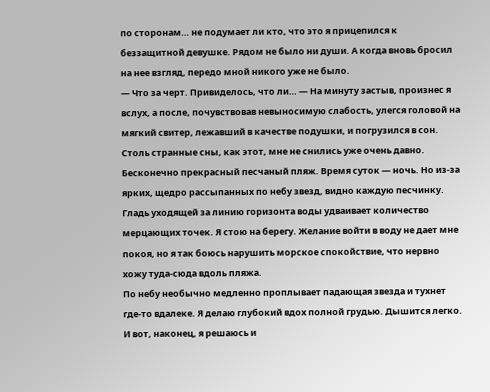по сторонам… не подумает ли кто, что это я прицепился к беззащитной девушке. Рядом не было ни души. А когда вновь бросил на нее взгляд, передо мной никого уже не было.
— Что за черт. Привиделось, что ли… — На минуту застыв, произнес я вслух, а после, почувствовав невыносимую слабость, улегся головой на мягкий свитер, лежавший в качестве подушки, и погрузился в сон.
Столь странные сны, как этот, мне не снились уже очень давно.
Бесконечно прекрасный песчаный пляж. Время суток — ночь. Но из-за ярких, щедро рассыпанных по небу звезд, видно каждую песчинку. Гладь уходящей за линию горизонта воды удваивает количество мерцающих точек. Я стою на берегу. Желание войти в воду не дает мне покоя, но я так боюсь нарушить морское спокойствие, что нервно хожу туда-сюда вдоль пляжа.
По небу необычно медленно проплывает падающая звезда и тухнет где-то вдалеке. Я делаю глубокий вдох полной грудью. Дышится легко. И вот, наконец, я решаюсь и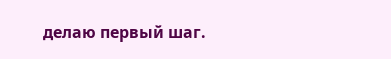делаю первый шаг.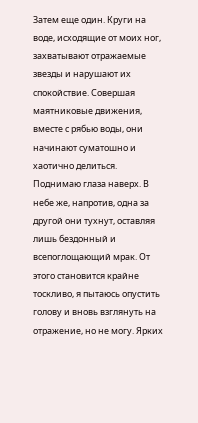Затем еще один. Круги на воде, исходящие от моих ног, захватывают отражаемые звезды и нарушают их спокойствие. Совершая маятниковые движения, вместе с рябью воды, они начинают суматошно и хаотично делиться.
Поднимаю глаза наверх. В небе же, напротив, одна за другой они тухнут, оставляя лишь бездонный и всепоглощающий мрак. От этого становится крайне тоскливо, я пытаюсь опустить голову и вновь взглянуть на отражение, но не могу. Ярких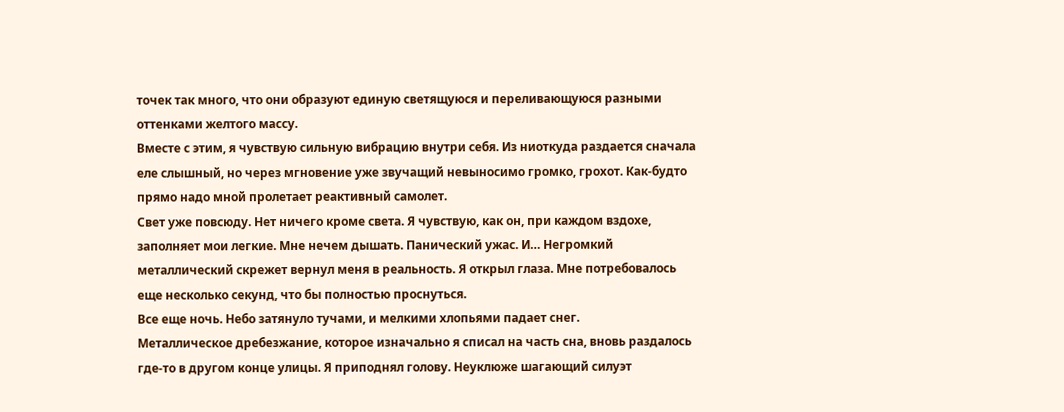точек так много, что они образуют единую светящуюся и переливающуюся разными оттенками желтого массу.
Вместе с этим, я чувствую сильную вибрацию внутри себя. Из ниоткуда раздается сначала еле слышный, но через мгновение уже звучащий невыносимо громко, грохот. Как-будто прямо надо мной пролетает реактивный самолет.
Свет уже повсюду. Нет ничего кроме света. Я чувствую, как он, при каждом вздохе, заполняет мои легкие. Мне нечем дышать. Панический ужас. И… Негромкий металлический скрежет вернул меня в реальность. Я открыл глаза. Мне потребовалось еще несколько секунд, что бы полностью проснуться.
Все еще ночь. Небо затянуло тучами, и мелкими хлопьями падает снег.
Металлическое дребезжание, которое изначально я списал на часть сна, вновь раздалось где-то в другом конце улицы. Я приподнял голову. Неуклюже шагающий силуэт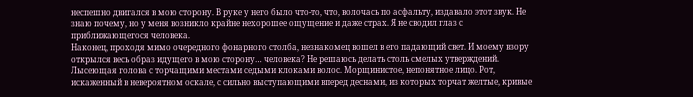неспешно двигался в мою сторону. В руке у него было что-то, что, волочась по асфальту, издавало этот звук. Не знаю почему, но у меня возникло крайне нехорошее ощущение и даже страх. Я не сводил глаз с приближающегося человека.
Наконец, проходя мимо очередного фонарного столба, незнакомец вошел в его падающий свет. И моему взору открылся весь образ идущего в мою сторону… человека? Не решаюсь делать столь смелых утверждений.
Лысеющая голова с торчащими местами седыми клоками волос. Морщинистое, непонятное лицо. Рот, искаженный в невероятном оскале, с сильно выступающими вперед деснами, из которых торчат желтые, кривые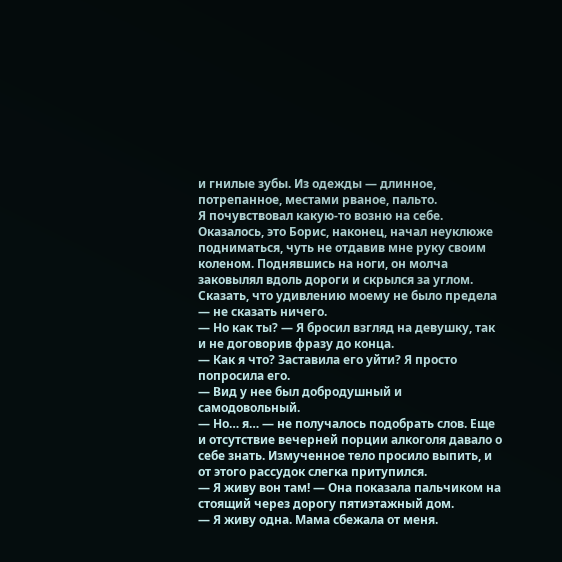и гнилые зубы. Из одежды — длинное, потрепанное, местами рваное, пальто.
Я почувствовал какую-то возню на себе. Оказалось, это Борис, наконец, начал неуклюже подниматься, чуть не отдавив мне руку своим коленом. Поднявшись на ноги, он молча заковылял вдоль дороги и скрылся за углом. Сказать, что удивлению моему не было предела — не сказать ничего.
— Но как ты? — Я бросил взгляд на девушку, так и не договорив фразу до конца.
— Как я что? Заставила его уйти? Я просто попросила его.
— Вид у нее был добродушный и самодовольный.
— Но… я… — не получалось подобрать слов. Еще и отсутствие вечерней порции алкоголя давало о себе знать. Измученное тело просило выпить, и от этого рассудок слегка притупился.
— Я живу вон там! — Она показала пальчиком на стоящий через дорогу пятиэтажный дом.
— Я живу одна. Мама сбежала от меня.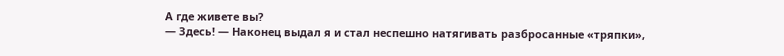А где живете вы?
— Здесь! — Наконец выдал я и стал неспешно натягивать разбросанные «тряпки»,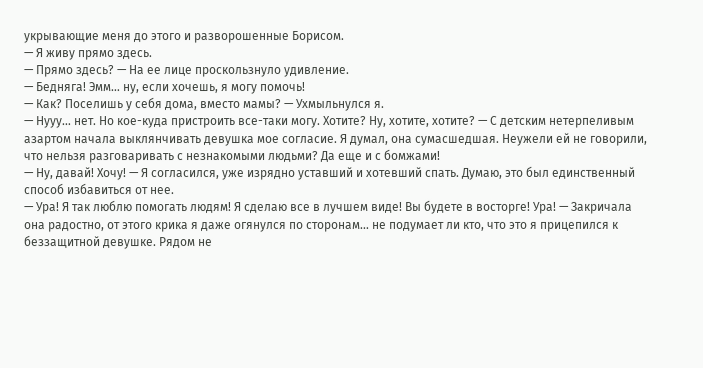укрывающие меня до этого и разворошенные Борисом.
— Я живу прямо здесь.
— Прямо здесь? — На ее лице проскользнуло удивление.
— Бедняга! Эмм… ну, если хочешь, я могу помочь!
— Как? Поселишь у себя дома, вместо мамы? — Ухмыльнулся я.
— Нууу… нет. Но кое-куда пристроить все-таки могу. Хотите? Ну, хотите, хотите? — С детским нетерпеливым азартом начала выклянчивать девушка мое согласие. Я думал, она сумасшедшая. Неужели ей не говорили, что нельзя разговаривать с незнакомыми людьми? Да еще и с бомжами!
— Ну, давай! Хочу! — Я согласился, уже изрядно уставший и хотевший спать. Думаю, это был единственный способ избавиться от нее.
— Ура! Я так люблю помогать людям! Я сделаю все в лучшем виде! Вы будете в восторге! Ура! — Закричала она радостно, от этого крика я даже огянулся по сторонам… не подумает ли кто, что это я прицепился к беззащитной девушке. Рядом не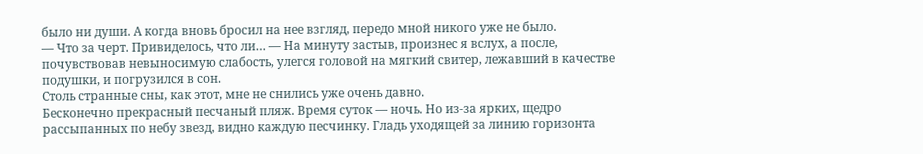было ни души. А когда вновь бросил на нее взгляд, передо мной никого уже не было.
— Что за черт. Привиделось, что ли… — На минуту застыв, произнес я вслух, а после, почувствовав невыносимую слабость, улегся головой на мягкий свитер, лежавший в качестве подушки, и погрузился в сон.
Столь странные сны, как этот, мне не снились уже очень давно.
Бесконечно прекрасный песчаный пляж. Время суток — ночь. Но из-за ярких, щедро рассыпанных по небу звезд, видно каждую песчинку. Гладь уходящей за линию горизонта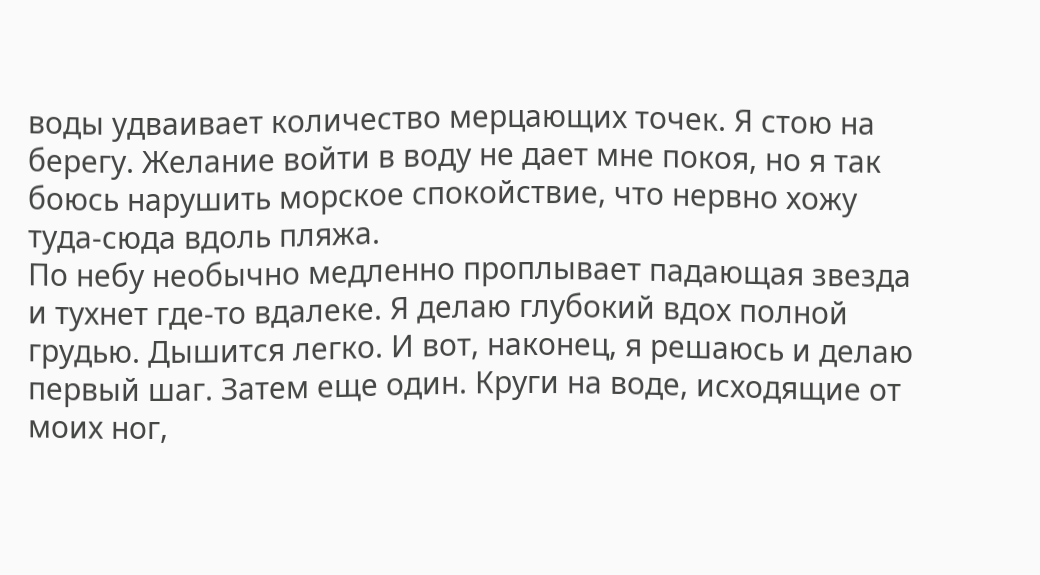воды удваивает количество мерцающих точек. Я стою на берегу. Желание войти в воду не дает мне покоя, но я так боюсь нарушить морское спокойствие, что нервно хожу туда-сюда вдоль пляжа.
По небу необычно медленно проплывает падающая звезда и тухнет где-то вдалеке. Я делаю глубокий вдох полной грудью. Дышится легко. И вот, наконец, я решаюсь и делаю первый шаг. Затем еще один. Круги на воде, исходящие от моих ног,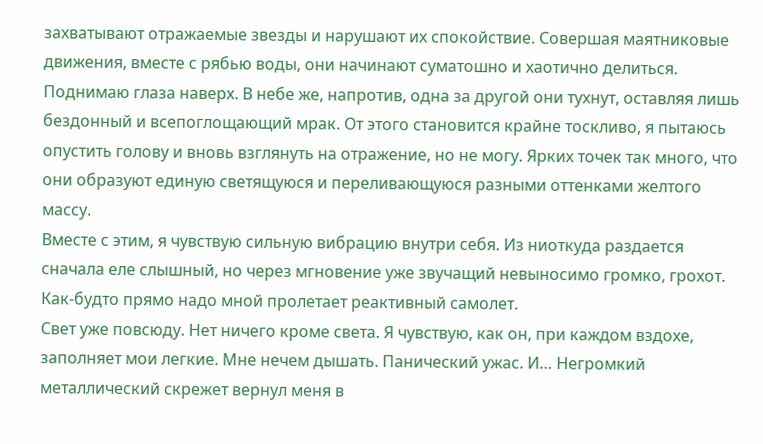захватывают отражаемые звезды и нарушают их спокойствие. Совершая маятниковые движения, вместе с рябью воды, они начинают суматошно и хаотично делиться.
Поднимаю глаза наверх. В небе же, напротив, одна за другой они тухнут, оставляя лишь бездонный и всепоглощающий мрак. От этого становится крайне тоскливо, я пытаюсь опустить голову и вновь взглянуть на отражение, но не могу. Ярких точек так много, что они образуют единую светящуюся и переливающуюся разными оттенками желтого массу.
Вместе с этим, я чувствую сильную вибрацию внутри себя. Из ниоткуда раздается сначала еле слышный, но через мгновение уже звучащий невыносимо громко, грохот. Как-будто прямо надо мной пролетает реактивный самолет.
Свет уже повсюду. Нет ничего кроме света. Я чувствую, как он, при каждом вздохе, заполняет мои легкие. Мне нечем дышать. Панический ужас. И… Негромкий металлический скрежет вернул меня в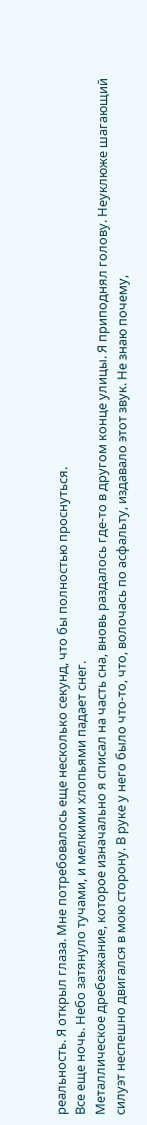реальность. Я открыл глаза. Мне потребовалось еще несколько секунд, что бы полностью проснуться.
Все еще ночь. Небо затянуло тучами, и мелкими хлопьями падает снег.
Металлическое дребезжание, которое изначально я списал на часть сна, вновь раздалось где-то в другом конце улицы. Я приподнял голову. Неуклюже шагающий силуэт неспешно двигался в мою сторону. В руке у него было что-то, что, волочась по асфальту, издавало этот звук. Не знаю почему,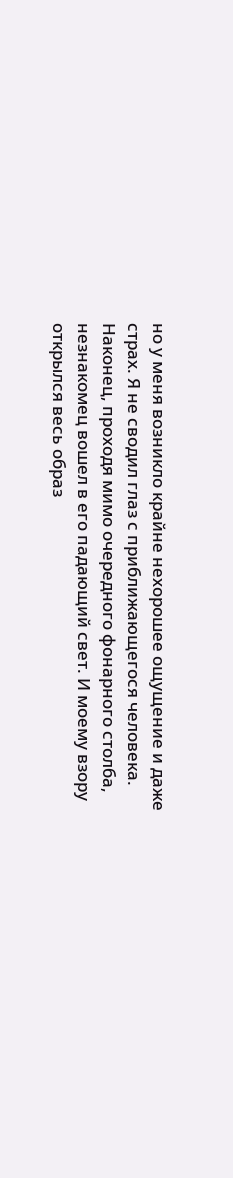но у меня возникло крайне нехорошее ощущение и даже страх. Я не сводил глаз с приближающегося человека.
Наконец, проходя мимо очередного фонарного столба, незнакомец вошел в его падающий свет. И моему взору открылся весь образ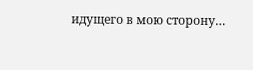идущего в мою сторону…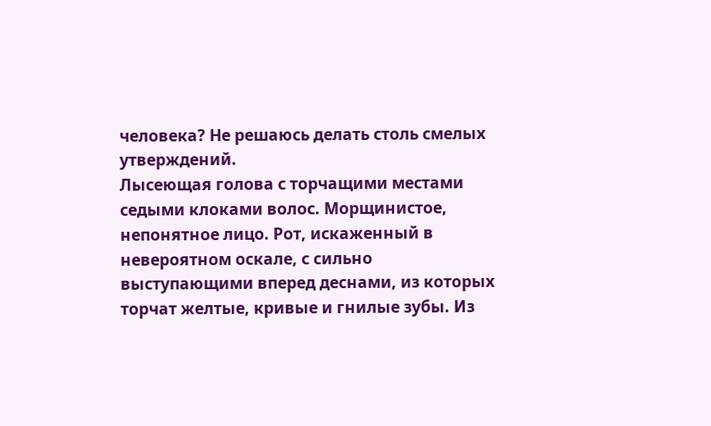человека? Не решаюсь делать столь смелых утверждений.
Лысеющая голова с торчащими местами седыми клоками волос. Морщинистое, непонятное лицо. Рот, искаженный в невероятном оскале, с сильно выступающими вперед деснами, из которых торчат желтые, кривые и гнилые зубы. Из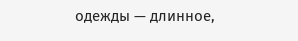одежды — длинное,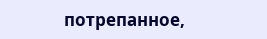потрепанное,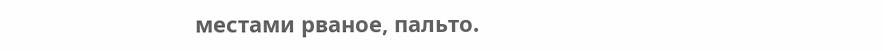местами рваное, пальто.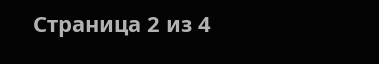Страница 2 из 4